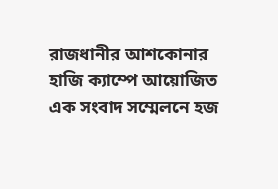রাজধানীর আশকোনার হাজি ক্যাম্পে আয়োজিত এক সংবাদ সম্মেলনে হজ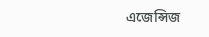এজেন্সিজ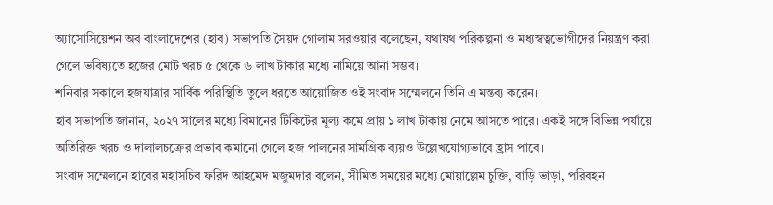অ্যাসোসিয়েশন অব বাংলাদেশের (হাব) সভাপতি সৈয়দ গোলাম সরওয়ার বলেছেন, যথাযথ পরিকল্পনা ও মধ্যস্বত্বভোগীদের নিয়ন্ত্রণ করা গেলে ভবিষ্যতে হজের মোট খরচ ৫ থেকে ৬ লাখ টাকার মধ্যে নামিয়ে আনা সম্ভব।
শনিবার সকালে হজযাত্রার সার্বিক পরিস্থিতি তুলে ধরতে আয়োজিত ওই সংবাদ সম্মেলনে তিনি এ মন্তব্য করেন।
হাব সভাপতি জানান, ২০২৭ সালের মধ্যে বিমানের টিকিটের মূল্য কমে প্রায় ১ লাখ টাকায় নেমে আসতে পারে। একই সঙ্গে বিভিন্ন পর্যায়ে অতিরিক্ত খরচ ও দালালচক্রের প্রভাব কমানো গেলে হজ পালনের সামগ্রিক ব্যয়ও উল্লেখযোগ্যভাবে হ্রাস পাবে।
সংবাদ সম্মেলনে হাবের মহাসচিব ফরিদ আহমেদ মজুমদার বলেন, সীমিত সময়ের মধ্যে মোয়াল্লেম চুক্তি, বাড়ি ভাড়া, পরিবহন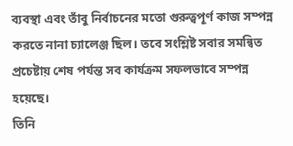ব্যবস্থা এবং তাঁবু নির্বাচনের মতো গুরুত্বপূর্ণ কাজ সম্পন্ন করতে নানা চ্যালেঞ্জ ছিল। তবে সংশ্লিষ্ট সবার সমন্বিত প্রচেষ্টায় শেষ পর্যন্ত সব কার্যক্রম সফলভাবে সম্পন্ন হয়েছে।
তিনি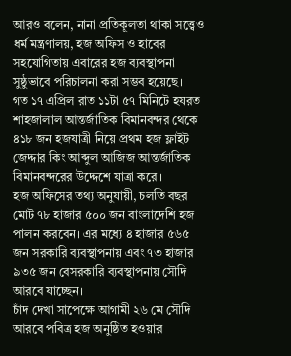আরও বলেন, নানা প্রতিকূলতা থাকা সত্ত্বেও ধর্ম মন্ত্রণালয়, হজ অফিস ও হাবের সহযোগিতায় এবারের হজ ব্যবস্থাপনা সুষ্ঠুভাবে পরিচালনা করা সম্ভব হয়েছে।
গত ১৭ এপ্রিল রাত ১১টা ৫৭ মিনিটে হযরত শাহজালাল আন্তর্জাতিক বিমানবন্দর থেকে ৪১৮ জন হজযাত্রী নিয়ে প্রথম হজ ফ্লাইট জেদ্দার কিং আব্দুল আজিজ আন্তর্জাতিক বিমানবন্দরের উদ্দেশে যাত্রা করে।
হজ অফিসের তথ্য অনুযায়ী, চলতি বছর মোট ৭৮ হাজার ৫০০ জন বাংলাদেশি হজ পালন করবেন। এর মধ্যে ৪ হাজার ৫৬৫ জন সরকারি ব্যবস্থাপনায় এবং ৭৩ হাজার ৯৩৫ জন বেসরকারি ব্যবস্থাপনায় সৌদি আরবে যাচ্ছেন।
চাঁদ দেখা সাপেক্ষে আগামী ২৬ মে সৌদি আরবে পবিত্র হজ অনুষ্ঠিত হওয়ার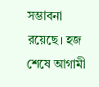সম্ভাবনা রয়েছে। হজ শেষে আগামী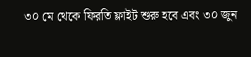৩০ মে থেকে ফিরতি ফ্লাইট শুরু হবে এবং ৩০ জুন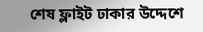শেষ ফ্লাইট ঢাকার উদ্দেশে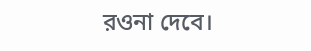রওনা দেবে।